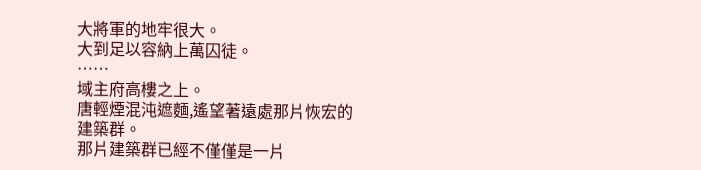大將軍的地牢很大。
大到足以容納上萬囚徒。
……
域主府高樓之上。
唐輕煙混沌遮麵,遙望著遠處那片恢宏的建築群。
那片建築群已經不僅僅是一片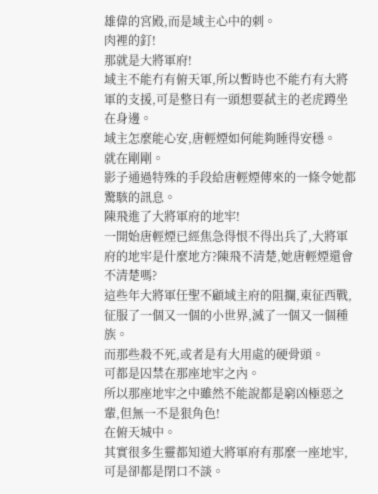雄偉的宮殿,而是域主心中的刺。
肉裡的釘!
那就是大將軍府!
域主不能冇有俯天軍,所以暫時也不能冇有大將軍的支援,可是整日有一頭想要弑主的老虎蹲坐在身邊。
域主怎麼能心安,唐輕煙如何能夠睡得安穩。
就在剛剛。
影子通過特殊的手段給唐輕煙傳來的一條令她都驚駭的訊息。
陳飛進了大將軍府的地牢!
一開始唐輕煙已經焦急得恨不得出兵了,大將軍府的地牢是什麼地方?陳飛不清楚,她唐輕煙還會不清楚嗎?
這些年大將軍任聖不顧域主府的阻攔,東征西戰,征服了一個又一個的小世界,滅了一個又一個種族。
而那些殺不死,或者是有大用處的硬骨頭。
可都是囚禁在那座地牢之內。
所以那座地牢之中雖然不能說都是窮凶極惡之輩,但無一不是狠角色!
在俯天城中。
其實很多生靈都知道大將軍府有那麼一座地牢,可是卻都是閉口不談。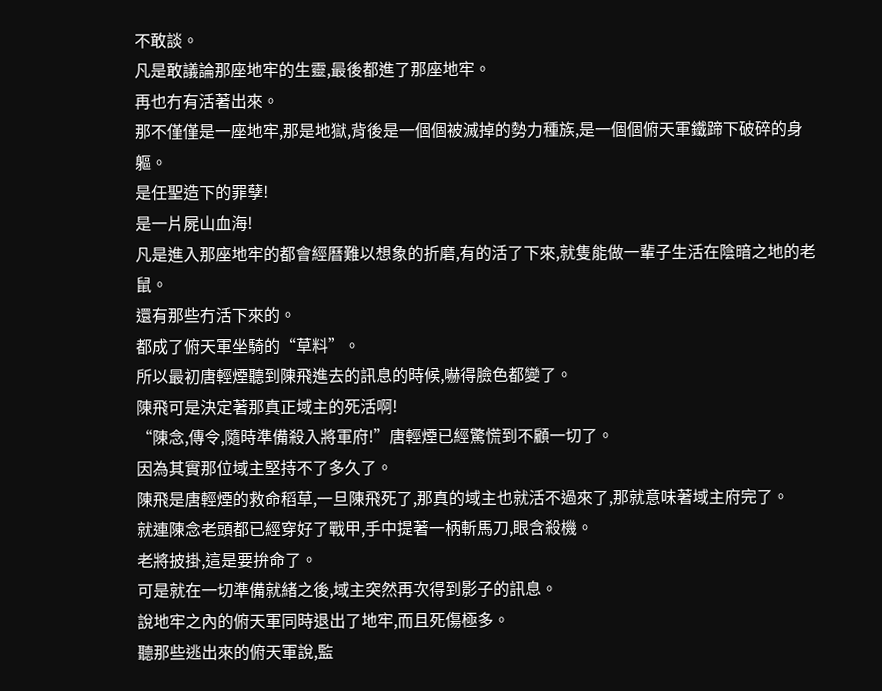不敢談。
凡是敢議論那座地牢的生靈,最後都進了那座地牢。
再也冇有活著出來。
那不僅僅是一座地牢,那是地獄,背後是一個個被滅掉的勢力種族,是一個個俯天軍鐵蹄下破碎的身軀。
是任聖造下的罪孽!
是一片屍山血海!
凡是進入那座地牢的都會經曆難以想象的折磨,有的活了下來,就隻能做一輩子生活在陰暗之地的老鼠。
還有那些冇活下來的。
都成了俯天軍坐騎的“草料”。
所以最初唐輕煙聽到陳飛進去的訊息的時候,嚇得臉色都變了。
陳飛可是決定著那真正域主的死活啊!
“陳念,傳令,隨時準備殺入將軍府!”唐輕煙已經驚慌到不顧一切了。
因為其實那位域主堅持不了多久了。
陳飛是唐輕煙的救命稻草,一旦陳飛死了,那真的域主也就活不過來了,那就意味著域主府完了。
就連陳念老頭都已經穿好了戰甲,手中提著一柄斬馬刀,眼含殺機。
老將披掛,這是要拚命了。
可是就在一切準備就緒之後,域主突然再次得到影子的訊息。
說地牢之內的俯天軍同時退出了地牢,而且死傷極多。
聽那些逃出來的俯天軍說,監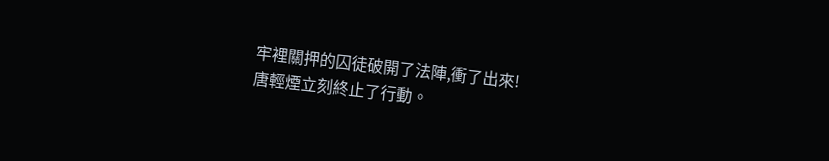牢裡關押的囚徒破開了法陣,衝了出來!
唐輕煙立刻終止了行動。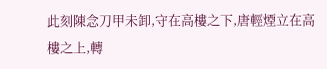此刻陳念刀甲未卸,守在高樓之下,唐輕煙立在高樓之上,轉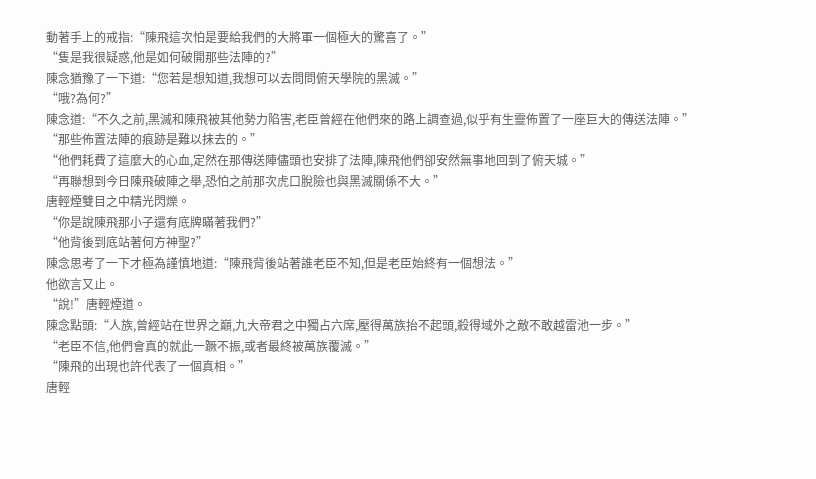動著手上的戒指:“陳飛這次怕是要給我們的大將軍一個極大的驚喜了。”
“隻是我很疑惑,他是如何破開那些法陣的?”
陳念猶豫了一下道:“您若是想知道,我想可以去問問俯天學院的黑滅。”
“哦?為何?”
陳念道:“不久之前,黑滅和陳飛被其他勢力陷害,老臣曾經在他們來的路上調查過,似乎有生靈佈置了一座巨大的傳送法陣。”
“那些佈置法陣的痕跡是難以抹去的。”
“他們耗費了這麼大的心血,定然在那傳送陣儘頭也安排了法陣,陳飛他們卻安然無事地回到了俯天城。”
“再聯想到今日陳飛破陣之舉,恐怕之前那次虎口脫險也與黑滅關係不大。”
唐輕煙雙目之中精光閃爍。
“你是說陳飛那小子還有底牌瞞著我們?”
“他背後到底站著何方神聖?”
陳念思考了一下才極為謹慎地道:“陳飛背後站著誰老臣不知,但是老臣始終有一個想法。”
他欲言又止。
“說!”唐輕煙道。
陳念點頭:“人族,曾經站在世界之巔,九大帝君之中獨占六席,壓得萬族抬不起頭,殺得域外之敵不敢越雷池一步。”
“老臣不信,他們會真的就此一蹶不振,或者最終被萬族覆滅。”
“陳飛的出現也許代表了一個真相。”
唐輕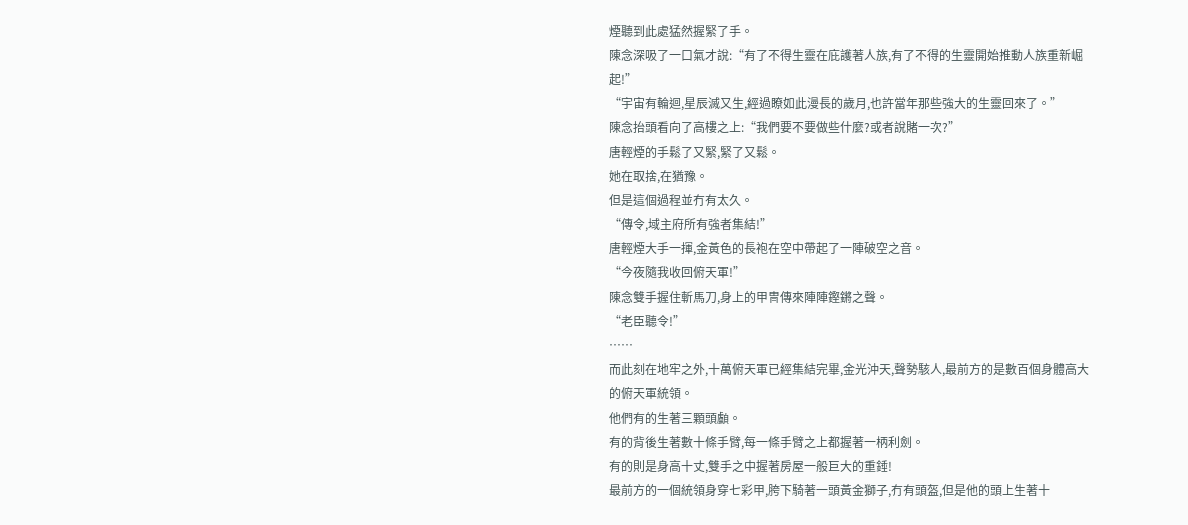煙聽到此處猛然握緊了手。
陳念深吸了一口氣才說:“有了不得生靈在庇護著人族,有了不得的生靈開始推動人族重新崛起!”
“宇宙有輪迴,星辰滅又生,經過瞭如此漫長的歲月,也許當年那些強大的生靈回來了。”
陳念抬頭看向了高樓之上:“我們要不要做些什麼?或者說賭一次?”
唐輕煙的手鬆了又緊,緊了又鬆。
她在取捨,在猶豫。
但是這個過程並冇有太久。
“傳令,域主府所有強者集結!”
唐輕煙大手一揮,金黃色的長袍在空中帶起了一陣破空之音。
“今夜隨我收回俯天軍!”
陳念雙手握住斬馬刀,身上的甲冑傳來陣陣鏗鏘之聲。
“老臣聽令!”
……
而此刻在地牢之外,十萬俯天軍已經集結完畢,金光沖天,聲勢駭人,最前方的是數百個身體高大的俯天軍統領。
他們有的生著三顆頭顱。
有的背後生著數十條手臂,每一條手臂之上都握著一柄利劍。
有的則是身高十丈,雙手之中握著房屋一般巨大的重錘!
最前方的一個統領身穿七彩甲,胯下騎著一頭黃金獅子,冇有頭盔,但是他的頭上生著十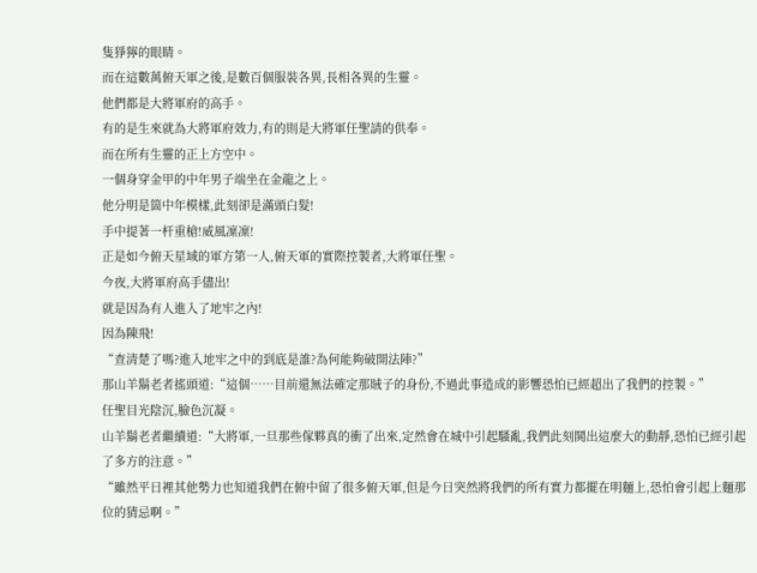隻猙獰的眼睛。
而在這數萬俯天軍之後,是數百個服裝各異,長相各異的生靈。
他們都是大將軍府的高手。
有的是生來就為大將軍府效力,有的則是大將軍任聖請的供奉。
而在所有生靈的正上方空中。
一個身穿金甲的中年男子端坐在金龍之上。
他分明是箇中年模樣,此刻卻是滿頭白髮!
手中提著一杆重槍!威風凜凜!
正是如今俯天星域的軍方第一人,俯天軍的實際控製者,大將軍任聖。
今夜,大將軍府高手儘出!
就是因為有人進入了地牢之內!
因為陳飛!
“查清楚了嗎?進入地牢之中的到底是誰?為何能夠破開法陣?”
那山羊鬍老者搖頭道:“這個……目前還無法確定那賊子的身份,不過此事造成的影響恐怕已經超出了我們的控製。”
任聖目光陰沉,臉色沉凝。
山羊鬍老者繼續道:“大將軍,一旦那些傢夥真的衝了出來,定然會在城中引起騷亂,我們此刻鬨出這麼大的動靜,恐怕已經引起了多方的注意。”
“雖然平日裡其他勢力也知道我們在俯中留了很多俯天軍,但是今日突然將我們的所有實力都擺在明麵上,恐怕會引起上麵那位的猜忌啊。”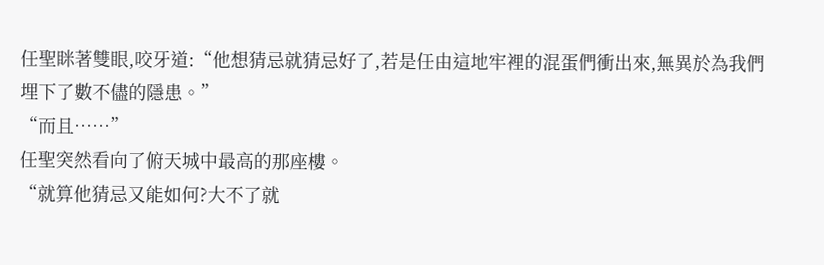任聖眯著雙眼,咬牙道:“他想猜忌就猜忌好了,若是任由這地牢裡的混蛋們衝出來,無異於為我們埋下了數不儘的隱患。”
“而且……”
任聖突然看向了俯天城中最高的那座樓。
“就算他猜忌又能如何?大不了就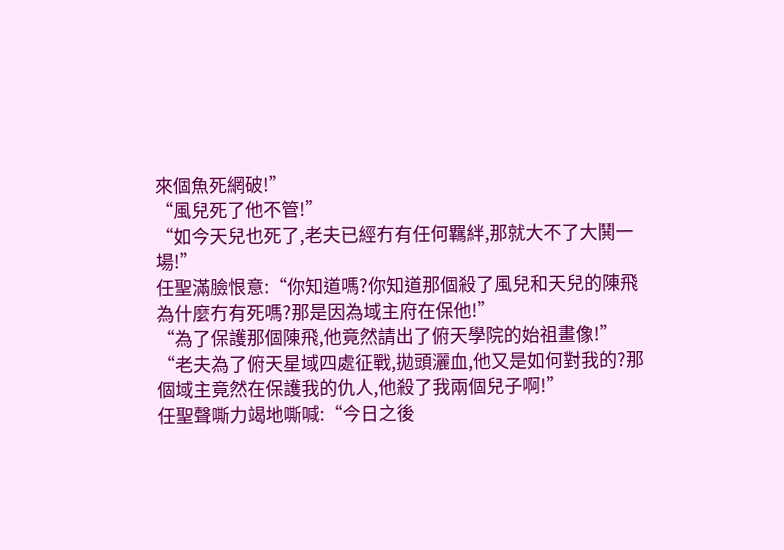來個魚死網破!”
“風兒死了他不管!”
“如今天兒也死了,老夫已經冇有任何羈絆,那就大不了大鬨一場!”
任聖滿臉恨意:“你知道嗎?你知道那個殺了風兒和天兒的陳飛為什麼冇有死嗎?那是因為域主府在保他!”
“為了保護那個陳飛,他竟然請出了俯天學院的始祖畫像!”
“老夫為了俯天星域四處征戰,拋頭灑血,他又是如何對我的?那個域主竟然在保護我的仇人,他殺了我兩個兒子啊!”
任聖聲嘶力竭地嘶喊:“今日之後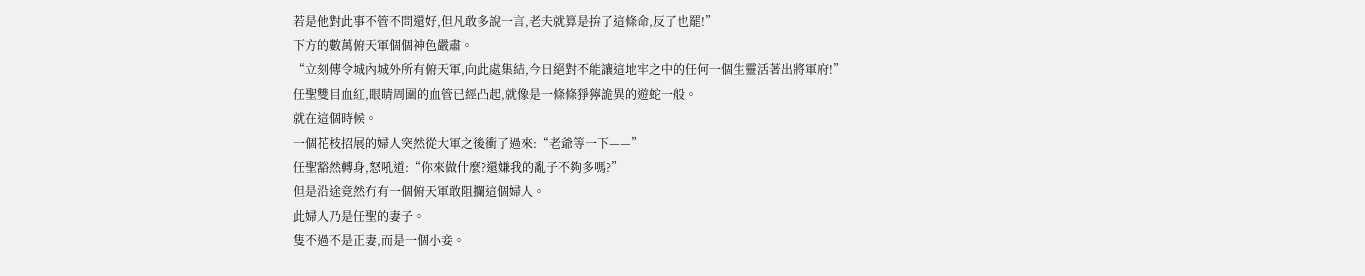若是他對此事不管不問還好,但凡敢多說一言,老夫就算是拚了這條命,反了也罷!”
下方的數萬俯天軍個個神色嚴肅。
“立刻傳令城內城外所有俯天軍,向此處集結,今日絕對不能讓這地牢之中的任何一個生靈活著出將軍府!”
任聖雙目血紅,眼睛周圍的血管已經凸起,就像是一條條猙獰詭異的遊蛇一般。
就在這個時候。
一個花枝招展的婦人突然從大軍之後衝了過來:“老爺等一下——”
任聖豁然轉身,怒吼道:“你來做什麼?還嫌我的亂子不夠多嗎?”
但是沿途竟然冇有一個俯天軍敢阻攔這個婦人。
此婦人乃是任聖的妻子。
隻不過不是正妻,而是一個小妾。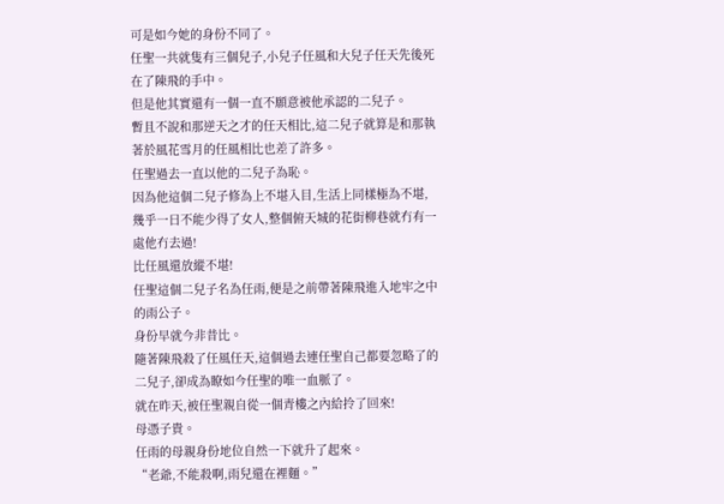可是如今她的身份不同了。
任聖一共就隻有三個兒子,小兒子任風和大兒子任天先後死在了陳飛的手中。
但是他其實還有一個一直不願意被他承認的二兒子。
暫且不說和那逆天之才的任天相比,這二兒子就算是和那執著於風花雪月的任風相比也差了許多。
任聖過去一直以他的二兒子為恥。
因為他這個二兒子修為上不堪入目,生活上同樣極為不堪,幾乎一日不能少得了女人,整個俯天城的花街柳巷就冇有一處他冇去過!
比任風還放縱不堪!
任聖這個二兒子名為任雨,便是之前帶著陳飛進入地牢之中的雨公子。
身份早就今非昔比。
隨著陳飛殺了任風任天,這個過去連任聖自己都要忽略了的二兒子,卻成為瞭如今任聖的唯一血脈了。
就在昨天,被任聖親自從一個青樓之內給拎了回來!
母憑子貴。
任雨的母親身份地位自然一下就升了起來。
“老爺,不能殺啊,雨兒還在裡麵。”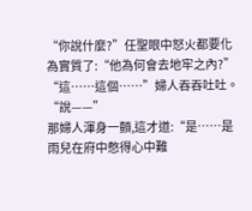“你說什麼?”任聖眼中怒火都要化為實質了:“他為何會去地牢之內?”
“這……這個……”婦人吞吞吐吐。
“說——”
那婦人渾身一顫,這才道:“是……是雨兒在府中憋得心中難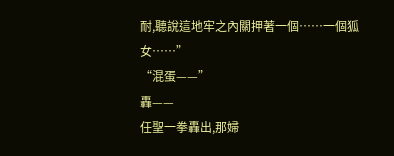耐,聽說這地牢之內關押著一個……一個狐女……”
“混蛋——”
轟——
任聖一拳轟出,那婦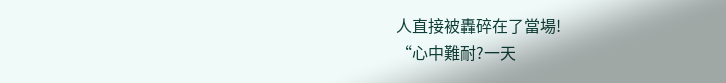人直接被轟碎在了當場!
“心中難耐?一天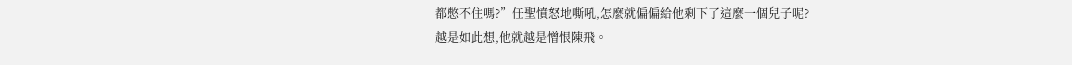都憋不住嗎?”任聖憤怒地嘶吼,怎麼就偏偏給他剩下了這麼一個兒子呢?
越是如此想,他就越是憎恨陳飛。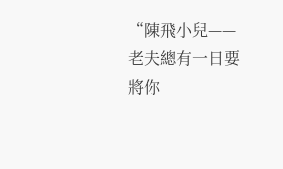“陳飛小兒——老夫總有一日要將你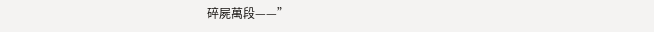碎屍萬段——”